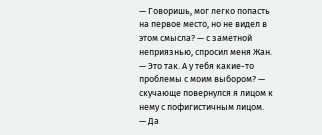— Говоришь, мог легко попасть на первое место, но не видел в этом смысла? — с заметной неприязнью, спросил меня Жан.
— Это так. А у тебя какие-то проблемы с моим выбором? — скучающе повернулся я лицом к нему с пофигистичным лицом.
— Да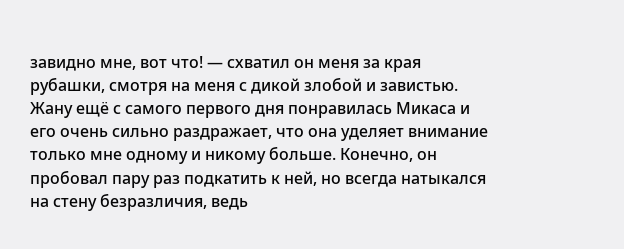завидно мне, вот что! — схватил он меня за края рубашки, смотря на меня с дикой злобой и завистью.
Жану ещё с самого первого дня понравилась Микаса и его очень сильно раздражает, что она уделяет внимание только мне одному и никому больше. Конечно, он пробовал пару раз подкатить к ней, но всегда натыкался на стену безразличия, ведь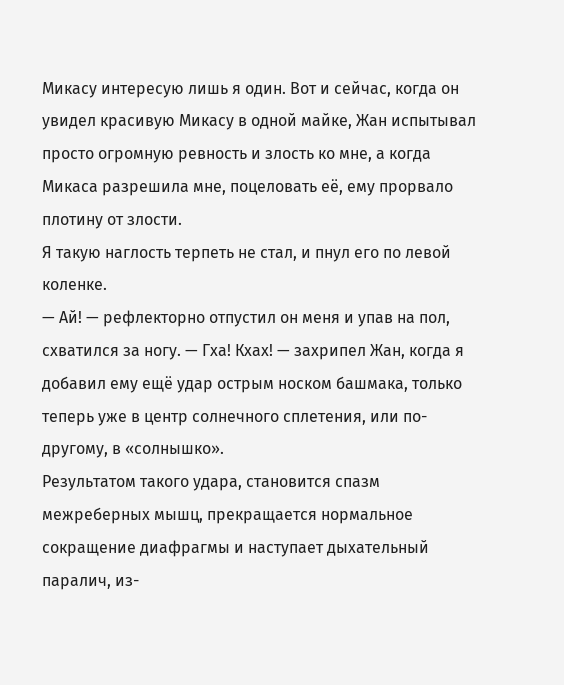Микасу интересую лишь я один. Вот и сейчас, когда он увидел красивую Микасу в одной майке, Жан испытывал просто огромную ревность и злость ко мне, а когда Микаса разрешила мне, поцеловать её, ему прорвало плотину от злости.
Я такую наглость терпеть не стал, и пнул его по левой коленке.
— Ай! — рефлекторно отпустил он меня и упав на пол, схватился за ногу. — Гха! Кхах! — захрипел Жан, когда я добавил ему ещё удар острым носком башмака, только теперь уже в центр солнечного сплетения, или по-другому, в «солнышко».
Результатом такого удара, становится спазм межреберных мышц, прекращается нормальное сокращение диафрагмы и наступает дыхательный паралич, из-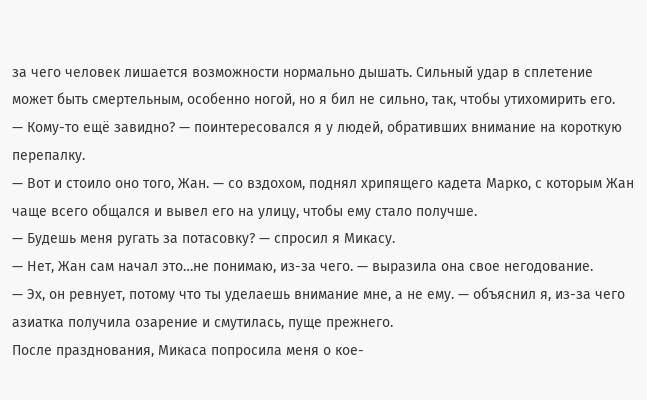за чего человек лишается возможности нормально дышать. Сильный удар в сплетение может быть смертельным, особенно ногой, но я бил не сильно, так, чтобы утихомирить его.
— Кому-то ещё завидно? — поинтересовался я у людей, обративших внимание на короткую перепалку.
— Вот и стоило оно того, Жан. — со вздохом, поднял хрипящего кадета Марко, с которым Жан чаще всего общался и вывел его на улицу, чтобы ему стало получше.
— Будешь меня ругать за потасовку? — спросил я Микасу.
— Нет, Жан сам начал это…не понимаю, из-за чего. — выразила она свое негодование.
— Эх, он ревнует, потому что ты уделаешь внимание мне, а не ему. — объяснил я, из-за чего азиатка получила озарение и смутилась, пуще прежнего.
После празднования, Микаса попросила меня о кое-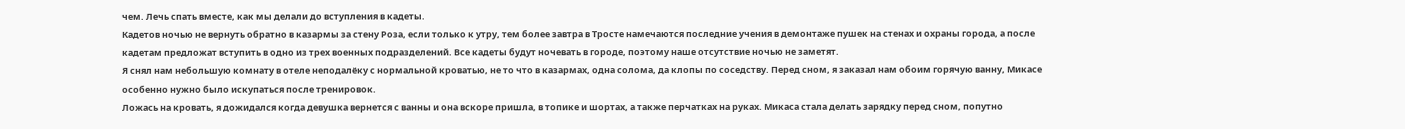чем. Лечь спать вместе, как мы делали до вступления в кадеты.
Кадетов ночью не вернуть обратно в казармы за стену Роза, если только к утру, тем более завтра в Тросте намечаются последние учения в демонтаже пушек на стенах и охраны города, а после кадетам предложат вступить в одно из трех военных подразделений. Все кадеты будут ночевать в городе, поэтому наше отсутствие ночью не заметят.
Я снял нам небольшую комнату в отеле неподалёку с нормальной кроватью, не то что в казармах, одна солома, да клопы по соседству. Перед сном, я заказал нам обоим горячую ванну, Микасе особенно нужно было искупаться после тренировок.
Ложась на кровать, я дожидался когда девушка вернется с ванны и она вскоре пришла, в топике и шортах, а также перчатках на руках. Микаса стала делать зарядку перед сном, попутно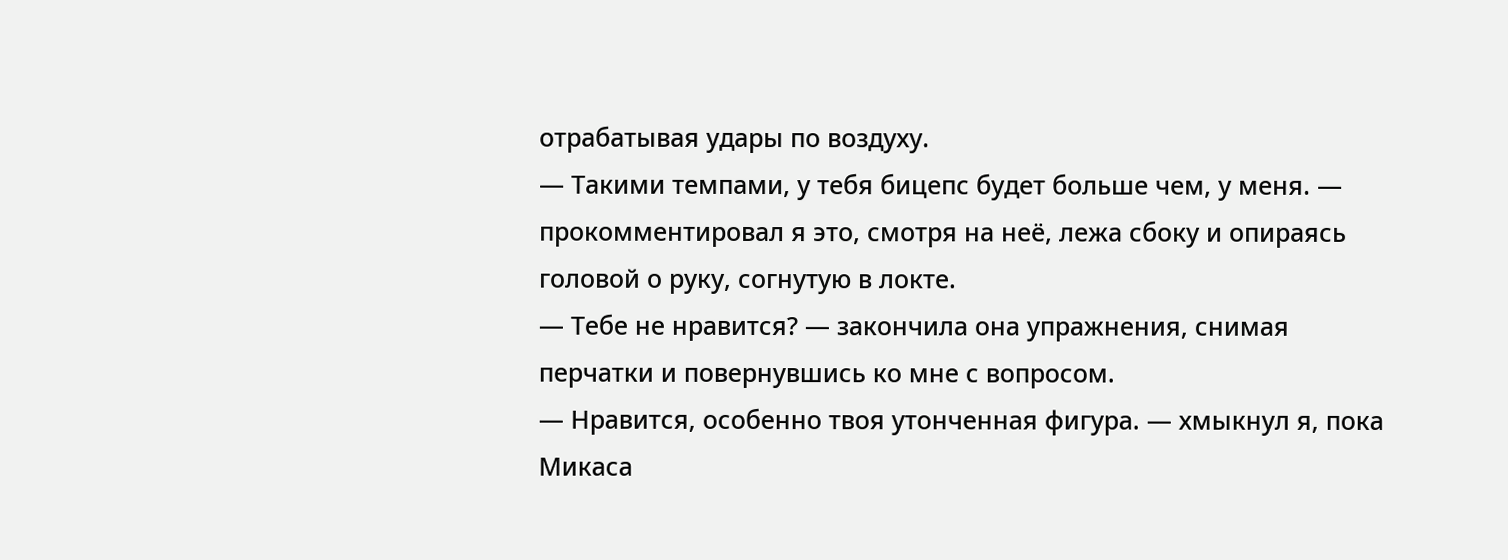отрабатывая удары по воздуху.
— Такими темпами, у тебя бицепс будет больше чем, у меня. — прокомментировал я это, смотря на неё, лежа сбоку и опираясь головой о руку, согнутую в локте.
— Тебе не нравится? — закончила она упражнения, снимая перчатки и повернувшись ко мне с вопросом.
— Нравится, особенно твоя утонченная фигура. — хмыкнул я, пока Микаса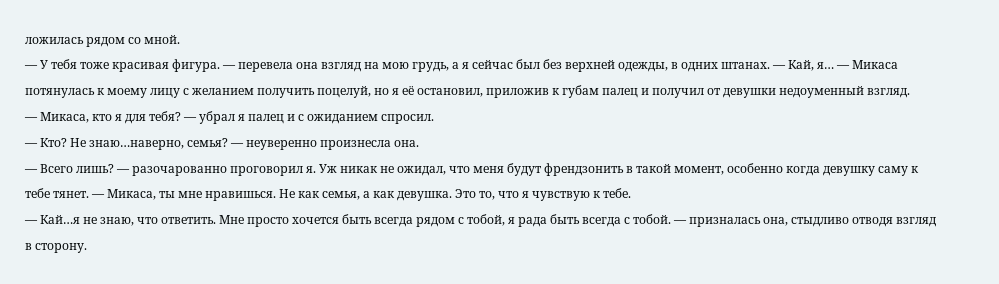ложилась рядом со мной.
— У тебя тоже красивая фигура. — перевела она взгляд на мою грудь, а я сейчас был без верхней одежды, в одних штанах. — Кай, я… — Микаса потянулась к моему лицу с желанием получить поцелуй, но я её остановил, приложив к губам палец и получил от девушки недоуменный взгляд.
— Микаса, кто я для тебя? — убрал я палец и с ожиданием спросил.
— Кто? Не знаю…наверно, семья? — неуверенно произнесла она.
— Всего лишь? — разочарованно проговорил я. Уж никак не ожидал, что меня будут френдзонить в такой момент, особенно когда девушку саму к тебе тянет. — Микаса, ты мне нравишься. Не как семья, а как девушка. Это то, что я чувствую к тебе.
— Кай…я не знаю, что ответить. Мне просто хочется быть всегда рядом с тобой, я рада быть всегда с тобой. — призналась она, стыдливо отводя взгляд в сторону.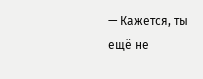— Кажется, ты ещё не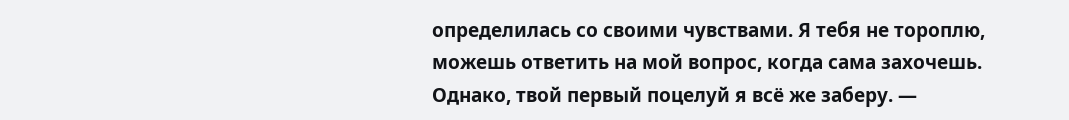определилась со своими чувствами. Я тебя не тороплю, можешь ответить на мой вопрос, когда сама захочешь. Однако, твой первый поцелуй я всё же заберу. —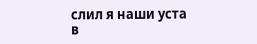слил я наши уста в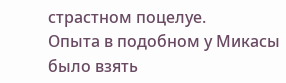страстном поцелуе.
Опыта в подобном у Микасы было взять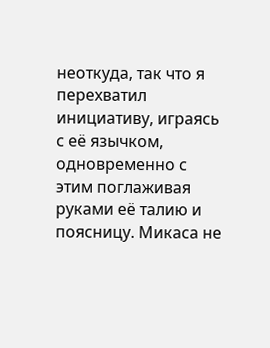неоткуда, так что я перехватил инициативу, играясь с её язычком, одновременно с этим поглаживая руками её талию и поясницу. Микаса не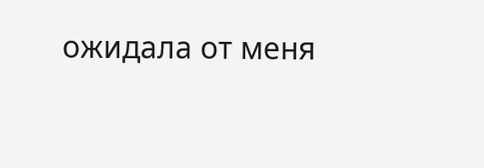ожидала от меня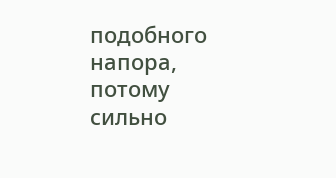подобного напора, потому сильно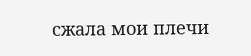сжала мои плечи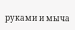руками и мыча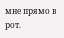мне прямо в рот.